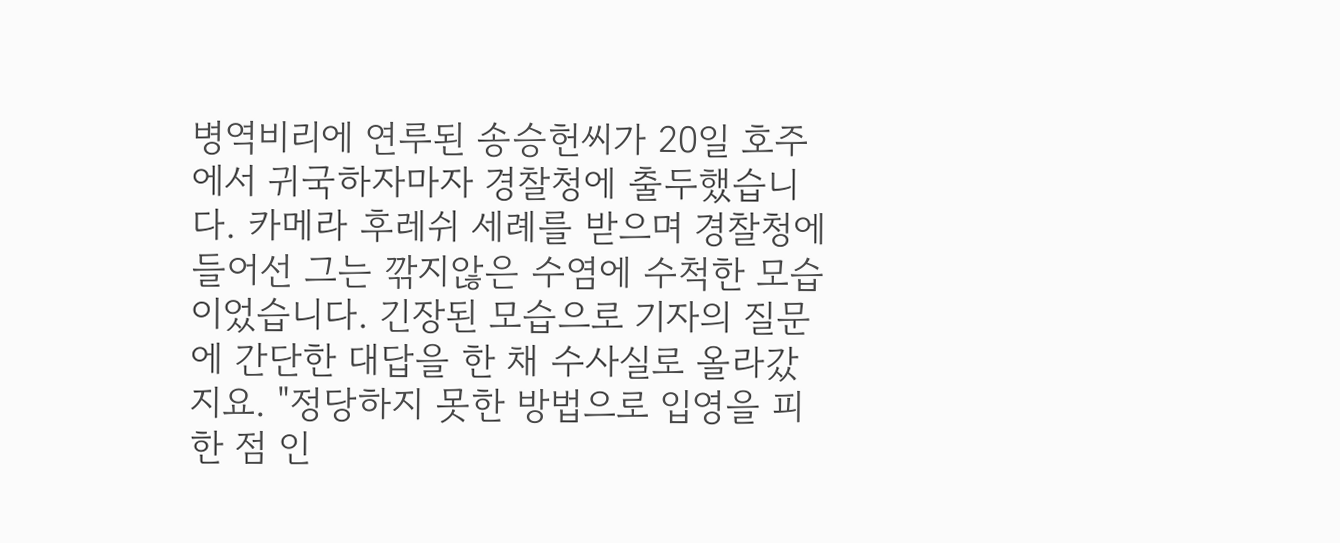병역비리에 연루된 송승헌씨가 20일 호주에서 귀국하자마자 경찰청에 출두했습니다. 카메라 후레쉬 세례를 받으며 경찰청에 들어선 그는 깎지않은 수염에 수척한 모습이었습니다. 긴장된 모습으로 기자의 질문에 간단한 대답을 한 채 수사실로 올라갔지요. "정당하지 못한 방법으로 입영을 피한 점 인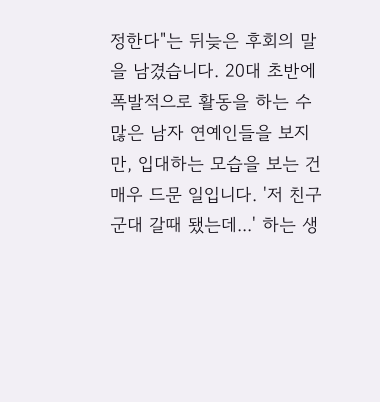정한다"는 뒤늦은 후회의 말을 남겼습니다. 20대 초반에 폭발적으로 활동을 하는 수많은 남자 연예인들을 보지만, 입대하는 모습을 보는 건 매우 드문 일입니다. '저 친구 군대 갈때 됐는데...' 하는 생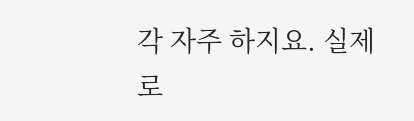각 자주 하지요. 실제로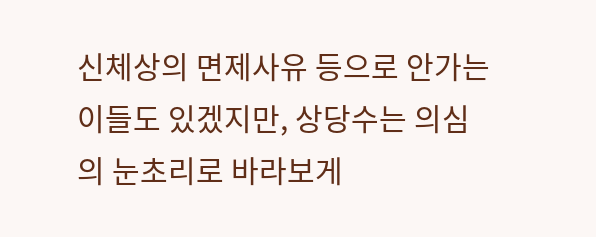신체상의 면제사유 등으로 안가는 이들도 있겠지만, 상당수는 의심의 눈초리로 바라보게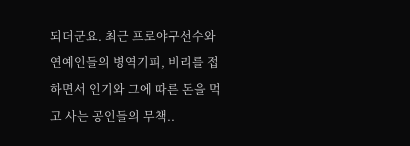되더군요. 최근 프로야구선수와 연예인들의 병역기피, 비리를 접하면서 인기와 그에 따른 돈을 먹고 사는 공인들의 무책..